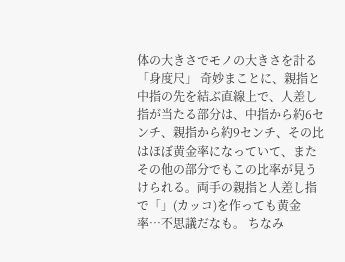体の大きさでモノの大きさを計る「身度尺」 奇妙まことに、親指と中指の先を結ぶ直線上で、人差し指が当たる部分は、中指から約6センチ、親指から約9センチ、その比はほぼ黄金率になっていて、またその他の部分でもこの比率が見うけられる。両手の親指と人差し指で「」(カッコ)を作っても黄金率…不思議だなも。 ちなみ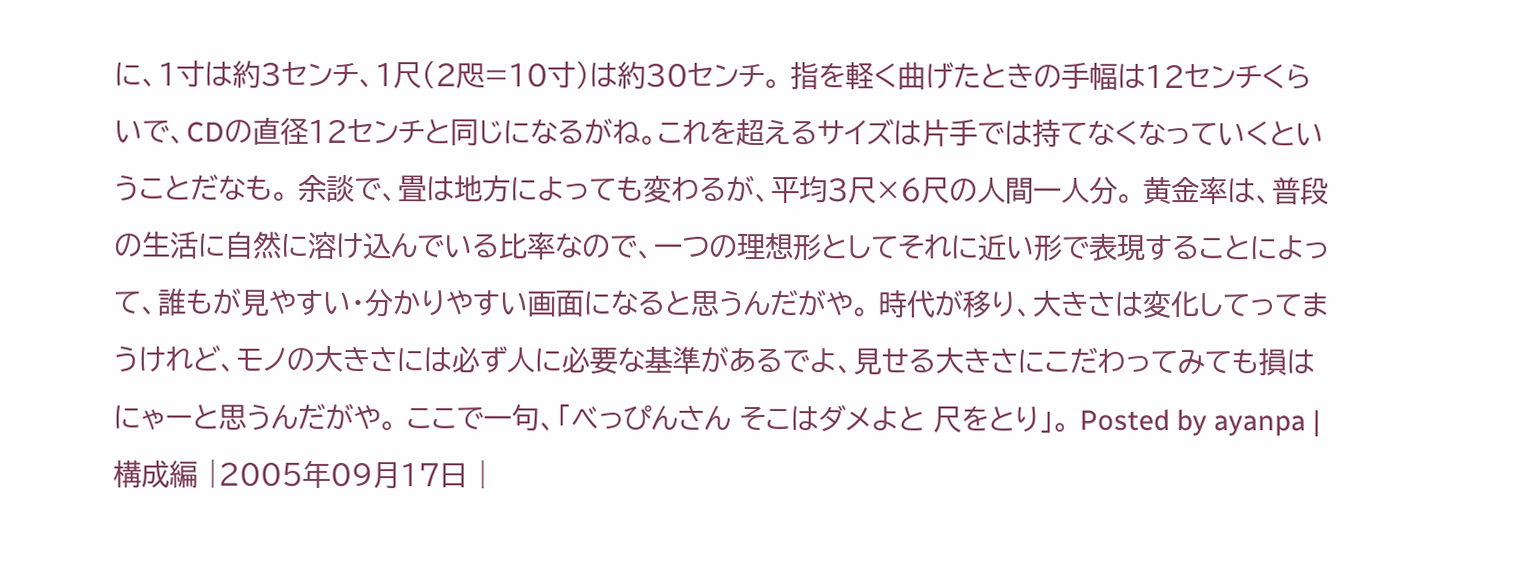に、1寸は約3センチ、1尺(2咫=10寸)は約30センチ。 指を軽く曲げたときの手幅は12センチくらいで、CDの直径12センチと同じになるがね。これを超えるサイズは片手では持てなくなっていくということだなも。 余談で、畳は地方によっても変わるが、平均3尺×6尺の人間一人分。 黄金率は、普段の生活に自然に溶け込んでいる比率なので、一つの理想形としてそれに近い形で表現することによって、誰もが見やすい・分かりやすい画面になると思うんだがや。 時代が移り、大きさは変化してってまうけれど、モノの大きさには必ず人に必要な基準があるでよ、見せる大きさにこだわってみても損はにゃーと思うんだがや。 ここで一句、「べっぴんさん そこはダメよと 尺をとり」。 Posted by ayanpa | 構成編 |2005年09月17日 |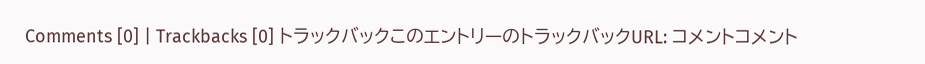Comments [0] | Trackbacks [0] トラックバックこのエントリーのトラックバックURL: コメントコメント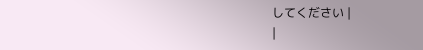してください |
|